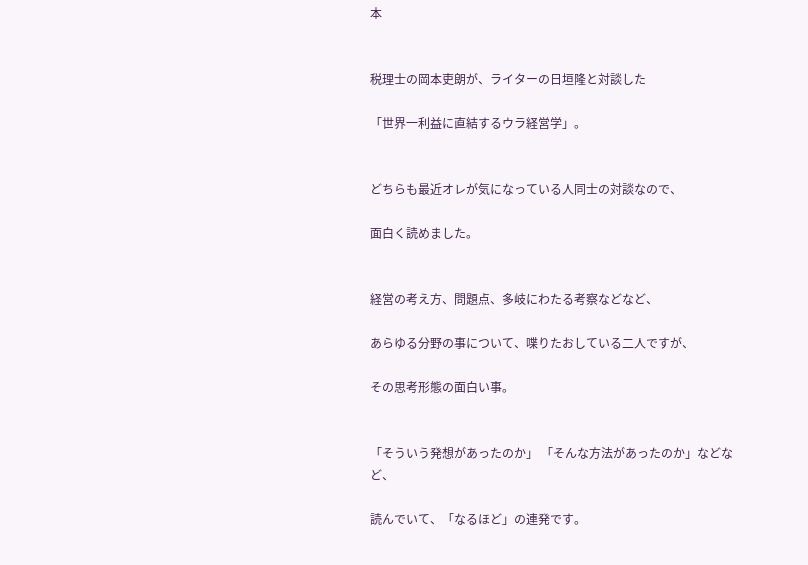本


税理士の岡本吏朗が、ライターの日垣隆と対談した

「世界一利益に直結するウラ経営学」。


どちらも最近オレが気になっている人同士の対談なので、

面白く読めました。


経営の考え方、問題点、多岐にわたる考察などなど、

あらゆる分野の事について、喋りたおしている二人ですが、

その思考形態の面白い事。


「そういう発想があったのか」 「そんな方法があったのか」などなど、

読んでいて、「なるほど」の連発です。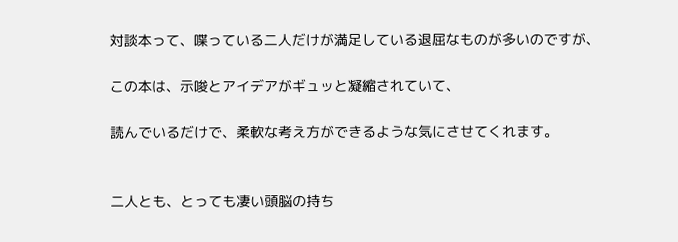対談本って、喋っている二人だけが満足している退屈なものが多いのですが、

この本は、示唆とアイデアがギュッと凝縮されていて、

読んでいるだけで、柔軟な考え方ができるような気にさせてくれます。


二人とも、とっても凄い頭脳の持ち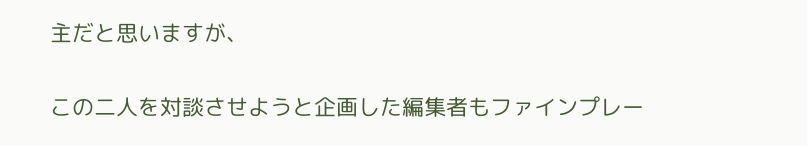主だと思いますが、

この二人を対談させようと企画した編集者もファインプレー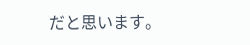だと思います。